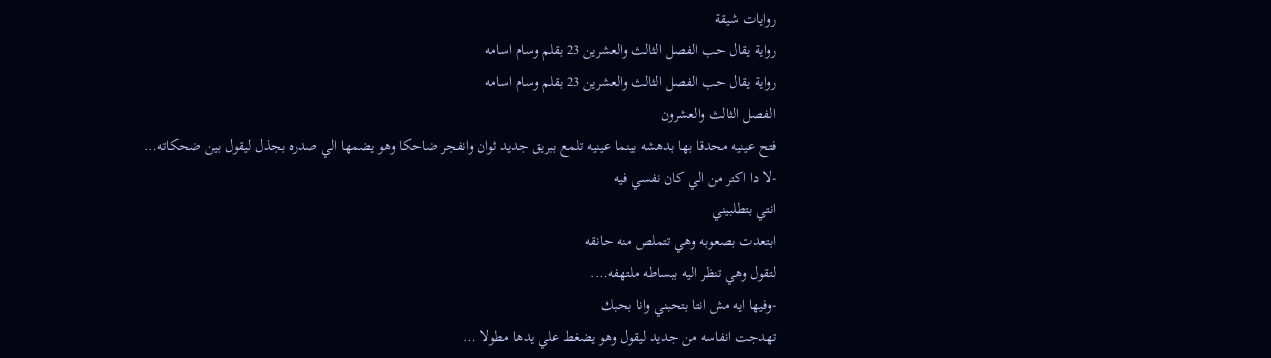روايات شيقة
رواية يقال حب الفصل الثالث والعشرين 23 بقلم وسام اسامه
رواية يقال حب الفصل الثالث والعشرين 23 بقلم وسام اسامه
الفصل الثالث والعشرون
فتح عينيه محدقا بها بدهشه بينما عينيه تلمع ببريق جديد ثوان وانفجر ضاحكا وهو يضمها الي صدره بجذل ليقول بين ضحكاته…
-لا دا اكتر من الي كان نفسي فيه
انتي بتطلبيني
ابتعدت بصعوبه وهي تتملص منه حانقه
لتقول وهي تنظر اليه ببساطه ملتهفه….
-وفيها ايه مش انتا بتحبني وانا بحبك
تهدجت انفاسه من جديد ليقول وهو يضغط علي يدها مطولا …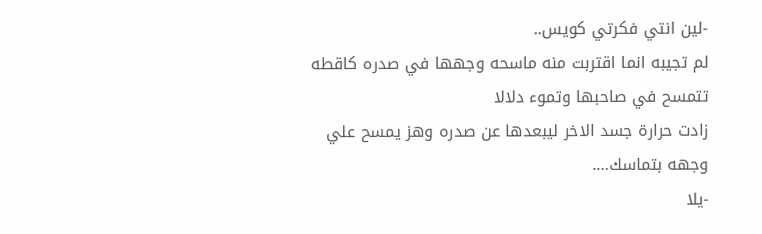-لين انتي فكرتي كويس..
لم تجيبه انما اقتربت منه ماسحه وجهها في صدره كاقطه تتمسح في صاحبها وتموء دلالا
زادت حرارة جسد الاخر ليبعدها عن صدره وهز يمسح علي وجهه بتماسك….
-يلا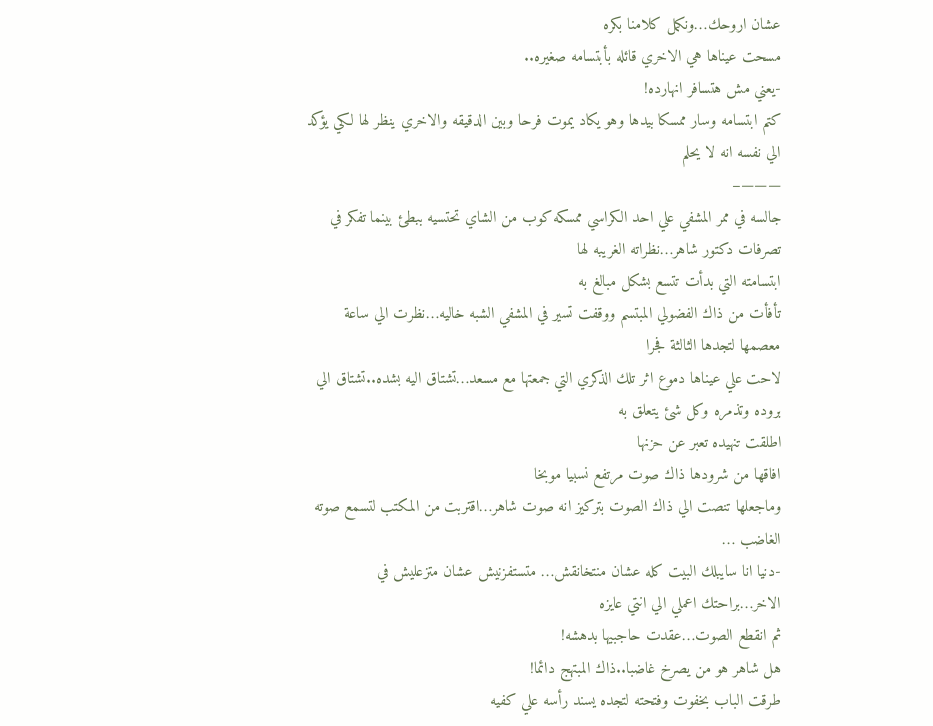عشان اروحك…ونكمل كلامنا بكره
مسحت عيناها هي الاخري قائله بأبتسامه صغيره..
-يعني مش هتسافر انهارده!
كتم ابتسامه وسار ممسكا بيدها وهو يكاد يموت فرحا وبين الدقيقه والاخري ينظر لها لكي يؤكد الي نفسه انه لا يحلم
———–
جالسه في ممر المشفي علي احد الكراسي ممسكه كوب من الشاي تحتسيه ببطئ بينما تفكر في تصرفات دكتور شاهر…نظراته الغريبه لها
ابتسامته التي بدأت تتسع بشكل مبالغ به
تأفأت من ذاك الفضولي المبتسم ووقفت تسير في المشفي الشبه خاليه…نظرت الي ساعة معصمها لتجدها الثالثة فجرا
لاحت علي عيناها دموع اثر تلك الذكري التي جمعتها مع مسعد…تشتاق اليه بشده..تشتاق الي بروده وتذمره وكل شئ يتعلق به
اطلقت تنهيده تعبر عن حزنها
افاقها من شرودها ذاك صوت مرتفع نسبيا موبخا
وماجعلها تنصت الي ذاك الصوت بتركيز انه صوت شاهر…اقتربت من المكتب لتسمع صوته الغاضب …
-دنيا انا سايبلك البيت كله عشان منتخانقش… متستفزنيش عشان متزعليش في الاخر…براحتك اعملي الي انتي عايزه
ثم انقطع الصوت…عقدت حاجبيها بدهشه!
هل شاهر هو من يصرخ غاضبا..ذاك المبتهج دائما!
طرقت الباب بخفوت وفتحته لتجده يسند رأسه علي كفيه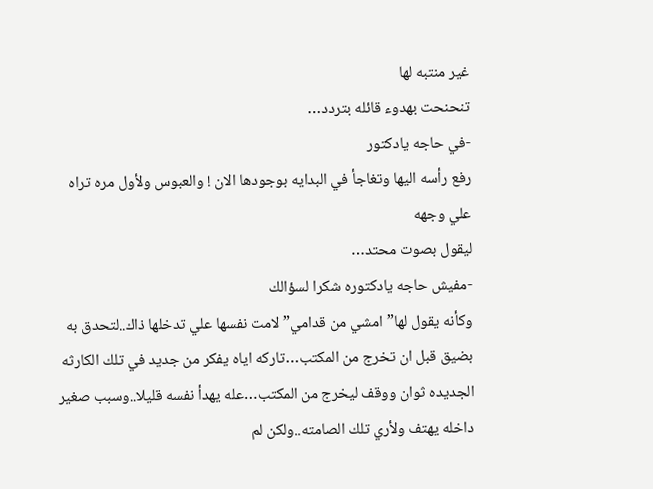غير منتبه لها
تنحنحت بهدوء قائله بتردد…
-في حاجه يادكتور
رفع رأسه اليها وتغاجأ في البدايه بوجودها الان ! والعبوس ولأول مره تراه علي وجهه
ليقول بصوت محتد…
-مفيش حاجه يادكتوره شكرا لسؤالك
وكأنه يقول لها”امشي من قدامي” لامت نفسها علي تدخلها ذاك..لتحدق به بضيق قبل ان تخرج من المكتب…تاركه اياه يفكر من جديد في تلك الكارثه الجديده ثوان ووقف ليخرج من المكتب…عله يهدأ نفسه قليلا..وسبب صغير داخله يهتف ولأري تلك الصامته..ولكن لم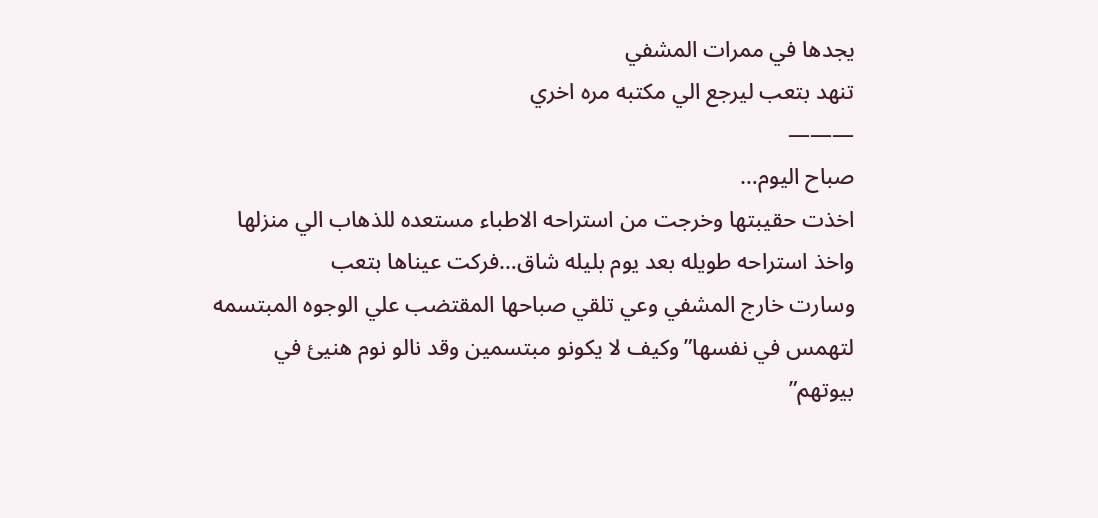يجدها في ممرات المشفي
تنهد بتعب ليرجع الي مكتبه مره اخري
———
صباح اليوم…
اخذت حقيبتها وخرجت من استراحه الاطباء مستعده للذهاب الي منزلها واخذ استراحه طويله بعد يوم بليله شاق…فركت عيناها بتعب
وسارت خارج المشفي وعي تلقي صباحها المقتضب علي الوجوه المبتسمه لتهمس في نفسها”وكيف لا يكونو مبتسمين وقد نالو نوم هنيئ في بيوتهم”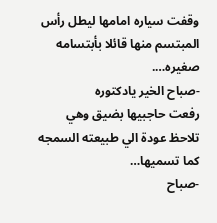وقفت سياره امامها ليطل رأس المبتسم منها قائلا بأبتسامه صغيره….
-صباح الخير يادكتوره
رفعت حاجبيها بضيق وهي تلاحظ عودة الي طبيعته السمجه كما تسميها…
-صباح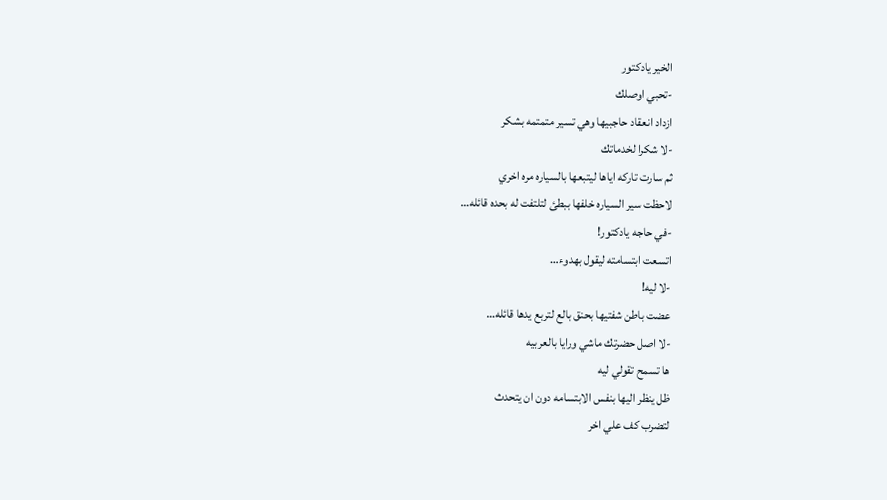الخير يادكتور
-تحبي اوصلك
ازداد انعقاد حاجبيها وهي تسير متمتمه بشكر
-لا شكرا لخدماتك
ثم سارت تاركه اياها ليتبعها بالسياره مره اخري
لاحظت سير السياره خلفها ببطئ لتلتفت له بحده قائله…
-في حاجه يادكتور!
اتسعت ابتسامته ليقول بهدوء…
-لا ليه!
عضت باطن شفتيها بحنق بالع لتربع يدها قائله…
-لا اصل حضرتك ماشي ورايا بالعربيه
ها تسمح تقولي ليه
ظل ينظر اليها بنفس الابتسامه دون ان يتحدث
لتضرب كف علي اخر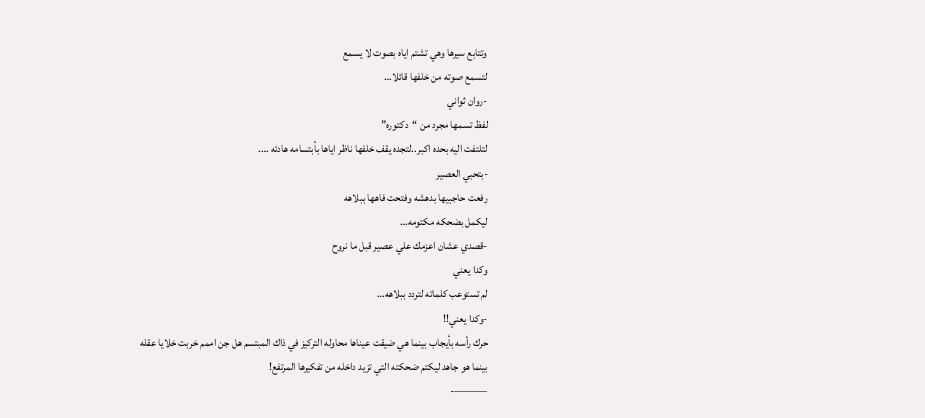وتتابع سيرها وهي تشتم اياه بصوت لا يسمع
لتسمع صوته من خلفها قائلا…
-روان ثواني
لفظ تسمها مجرد من “دكتوره”
لتلتفت اليه بحده اكبر..لتجده يقف خلفها ناظر اياها بأبتسامه هادئه ….
-بتحبي العصير
رفعت حاجبيها بدهشه وفتحت فاهها ببلاهه
ليكمل بضحكه مكتومه…
-قصدي عشان اعزمك علي عصير قبل ما نروح
وكدا يعني
لم تستوعب كلماته لتردد ببلاهه…
-وكدا يعني!!
حرك رأسه بأيجاب بينما هي ضيقت عيناها محاوله التركيز في ذاك المبتسم هل جن اممم خربت خلايا عقله
بينما هو جاهد ليكتم ضحكته التي تزيد داخله من تفكيرها المرتفع!
———-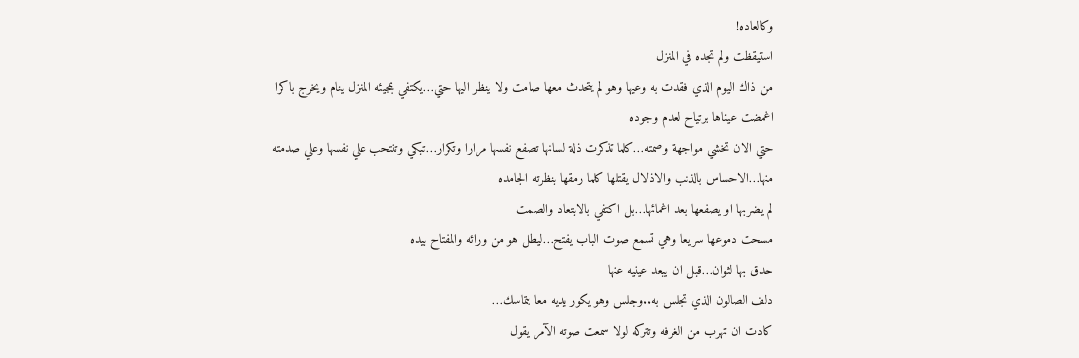وكالعاده!
استيقظت ولم تجده في المنزل
من ذاك اليوم الذي فقدت به وعيها وهو لم يتحدث معها صامت ولا ينظر اليها حتي…يكتفي بمجيئه المنزل ينام ويخرج باكرا
اغمضت عيناها برتياح لعدم وجوده
حتي الان تخشي مواجهة وصمته…كلما تذكرت ذلة لسانها تصفع نفسها مرارا وتكرار…تبكي وتنتحب علي نفسها وعلي صدمته منها…الاحساس بالذنب والاذلال يقتلها كلما رمقها بنظرته الجامده
لم يضربها او يصفعها بعد اغمائها…بل اكتفي بالابتعاد والصمت
مسحت دموعها سريعا وهي تسمع صوت الباب يفتح…ليطل هو من ورائه والمفتاح بيده
حدق بها لثوان…قبل ان يبعد عينيه عنها
دلف الصالون الذي تجلس به..وجلس وهو يكور يديه معا بتماسك…
كادت ان تهرب من الغرفه وتتركه لولا سمعت صوته الآمر يقول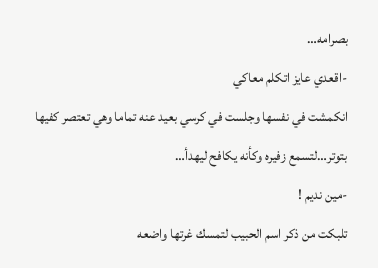بصرامه…
-اقعدي عايز اتكلم معاكي
انكمشت في نفسها وجلست في كرسي بعيد عنه تماما وهي تعتصر كفيها بتوتر…لتسمع زفيره وكأنه يكافح ليهدأ…
-مين نديم !
تلبكت من ذكر اسم الحبيب لتمسك غرتها واضعه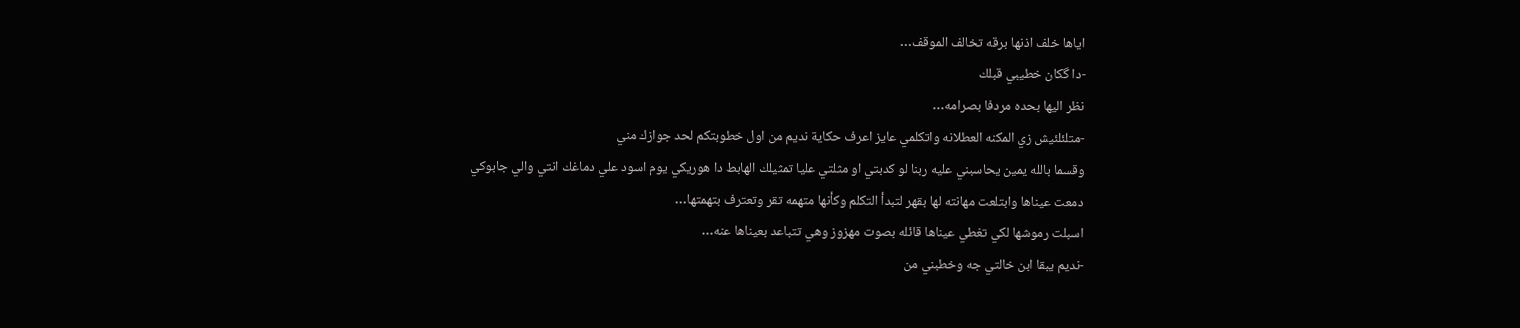اياها خلف اذنها برقه تخالف الموقف…
-دا گكان خطيبي قبلك
نظر اليها بحده مردفا بصرامه…
-متلئلئيش زي المكنه العطلانه واتكلمي عايز اعرف حكاية نديم من اول خطوبتكم لحد جوازك مني
وقسما بالله يمين يحاسبني عليه ربنا لو كدبتي او مثلتي عليا تمثيلك الهابط دا هوريكي يوم اسود علي دماغك انتي والي جابوكي
دمعت عيناها وابتلعت مهانته لها بقهر لتبدأ التكلم وكأنها متهمه تقر وتعترف بتهمتها…
اسبلت رموشها لكي تغطي عيناها قائله بصوت مهزوز وهي تتباعد بعيناها عنه…
-نديم يبقا ابن خالتي جه وخطبني من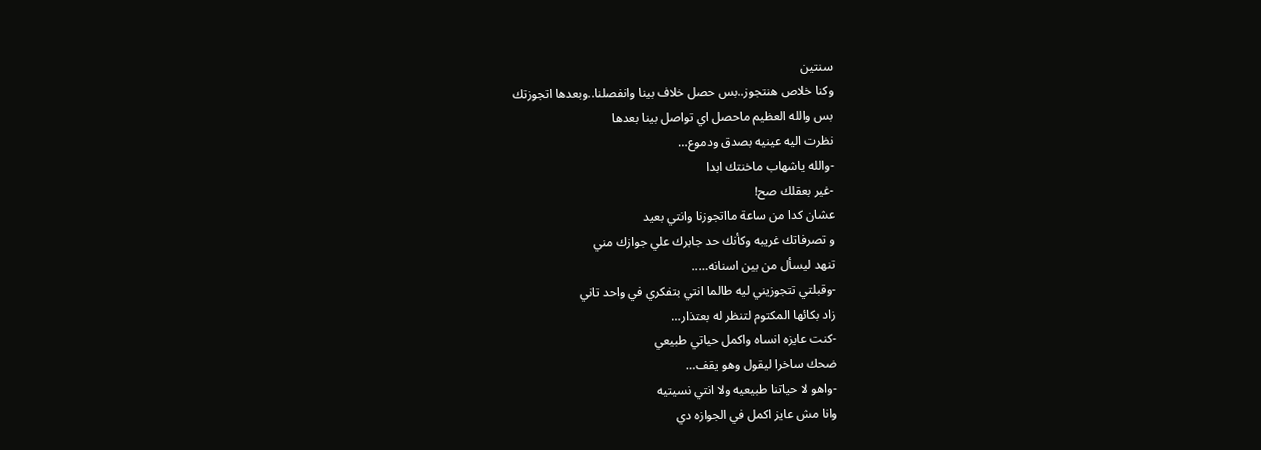سنتين
وكنا خلاص هنتجوز..بس حصل خلاف بينا وانفصلنا..وبعدها اتجوزتك
بس والله العظيم ماحصل اي تواصل بينا بعدها
نظرت اليه عينيه بصدق ودموع…
-والله ياشهاب ماخنتك ابدا
-غير بعقلك صح!
عشان كدا من ساعة مااتجوزنا وانتي بعيد
و تصرفاتك غريبه وكأنك حد جابرك علي جوازك مني
تنهد ليسأل من بين اسنانه…..
-وقبلتي تتجوزيني ليه طالما انتي بتفكري في واحد تاني
زاد بكائها المكتوم لتنظر له بعتذار…
-كنت عايزه انساه واكمل حياتي طبيعي
ضحك ساخرا ليقول وهو يقف…
-واهو لا حياتنا طبيعيه ولا انتي نسيتيه
وانا مش عايز اكمل في الجوازه دي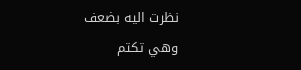نظرت اليه بضعف وهي تكتم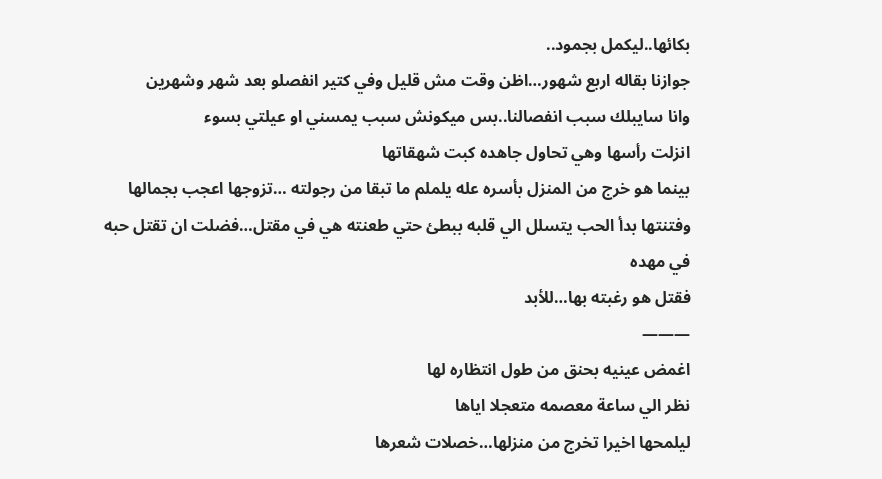بكائها..ليكمل بجمود..
جوازنا بقاله اربع شهور…اظن وقت مش قليل وفي كتير انفصلو بعد شهر وشهرين
وانا سايبلك سبب انفصالنا..بس ميكونش سبب يمسني او عيلتي بسوء
انزلت رأسها وهي تحاول جاهده كبت شهقاتها
بينما هو خرج من المنزل بأسره عله يلملم ما تبقا من رجولته …تزوجها اعجب بجمالها وفتنتها بدأ الحب يتسلل الي قلبه ببطئ حتي طعنته هي في مقتل…فضلت ان تقتل حبه في مهده
فقتل هو رغبته بها…للأبد
———
اغمض عينيه بحنق من طول انتظاره لها
نظر الي ساعة معصمه متعجلا اياها
ليلمحها اخيرا تخرج من منزلها…خصلات شعرها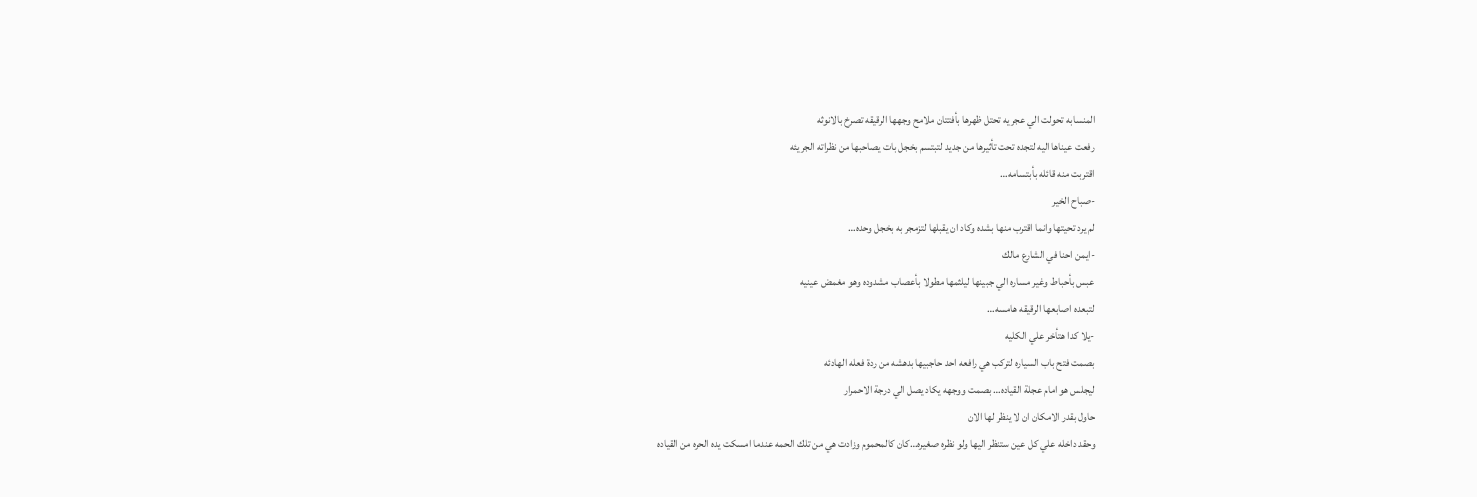المنسابه تحولت الي عجريه تحتل ظهرها بأفتتان ملامح وجهها الرقيقه تصرخ بالانوثه
رفعت عيناها اليه لتجده تحت تأثيرها من جديد لتبتسم بخجل بات يصاحبها من نظراته الجريئه
اقتربت منه قائله بأبتسامه…
-صباح الخير
لم يرد تحيتها وانما اقترب منها بشده وكاد ان يقبلها لتزمجر به بخجل وحده…
-ايمن احنا في الشارع مالك
عبس بأحباط وغير مساره الي جبينها ليلثمها مطولا بأعصاب مشدوده وهو مغمض عينيه
لتبعده اصابعها الرقيقه هامسه…
-يلا كدا هتأخر علي الكليه
بصمت فتح باب السياره لتركب هي رافعه احد حاجبيها بدهشه من ردة فعله الهادئه
ليجلس هو امام عجلة القياده… بصمت ووجهه يكاد يصل الي درجة الاحمرار
حاول بقدر الامكان ان لا ينظر لها الان
وحقد داخله علي كل عين ستنظر اليها ولو نظره صغيره…كان كالمحموم وزادت هي من تلك الحمه عندما امسكت يده الحره من القياده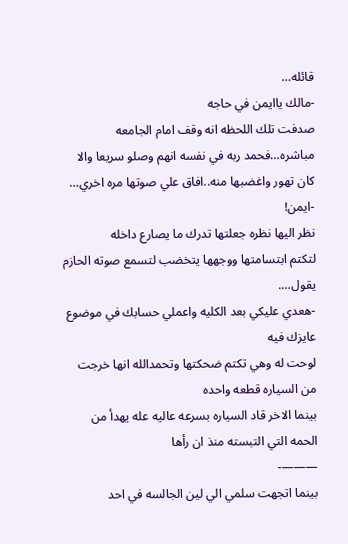قائله…
-مالك ياايمن في حاجه
صدفت تلك اللحظه انه وقف امام الجامعه مباشره…فحمد ربه في نفسه انهم وصلو سريعا والا كان تهور واغضبها منه..افاق علي صوتها مره اخري…
-ايمن!
نظر اليها نظره جعلتها تدرك ما يصارع داخله
لتكتم ابتسامتها ووجهها يتخضب لتسمع صوته الحازم يقول….
-هعدي عليكي بعد الكليه واعملي حسابك في موضوع عايزك فيه
لوحت له وهي تكتم ضحكتها وتحمدالله انها خرجت من السياره قطعه واحده
بينما الاخر قاد السياره بسرعه عاليه عله يهدأ من الحمه التي التبسته منذ ان رأها
———-
بينما اتجهت سلمي الي لين الجالسه في احد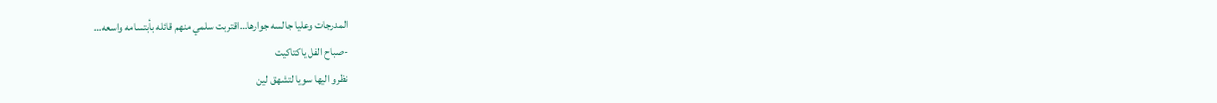المدرجات وعليا جالسه جوارها…اقتربت سلمي منهم قائله بأبتسامه واسعه…
-صباح الفل ياكتاكيت
نظرو اليها سويا لتشهق لين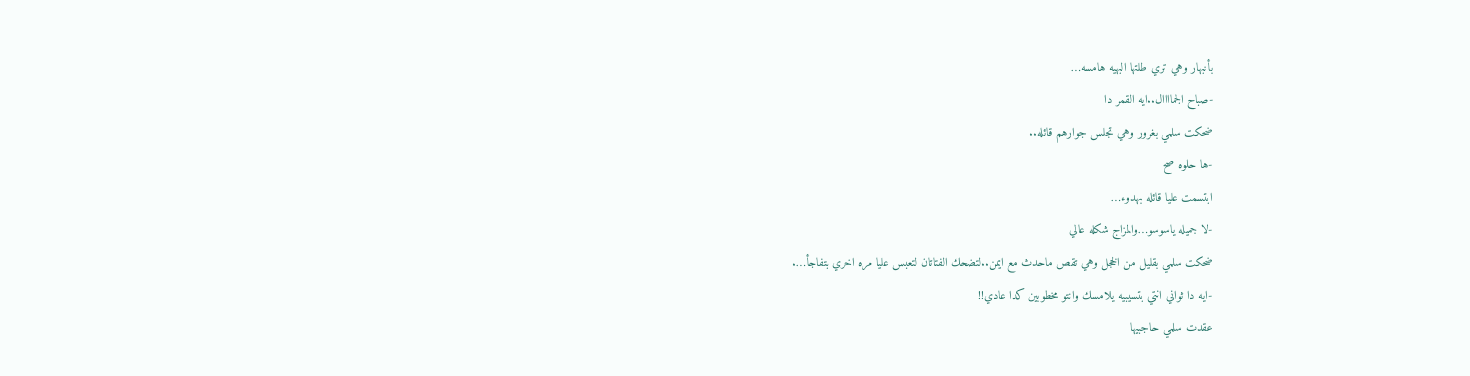بأنبهار وهي تري طلتها البهيه هامسه…
-صباح الجماااال..ايه القمر دا
ضحكت سلمي بغرور وهي تجلس جوارهم قائله..
-ها حلوه صح
ابتسمت عليا قائله بهدوء…
-لا جميله ياسوسو…والمزاج شكله عالي
ضحكت سلمي بقليل من الخجل وهي تقص ماحدث مع ايمن..لتضحك الفتاتان لتعبس عليا مره اخري بتفاجأ….
-ايه دا ثواني انتي بتسيبيه يلامسك وانتو مخطوبين كدا عادي!!
عقدت سلمي حاجبيها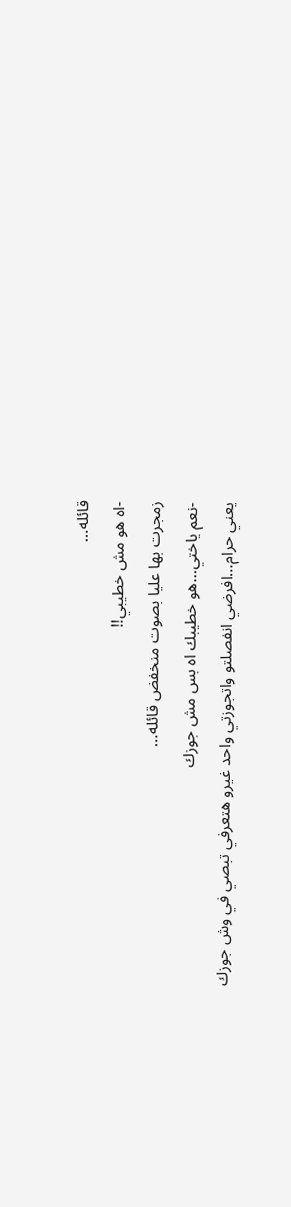قائله…
-اه هو مش خطيبي!!
زمجرت بها عليا بصوت منخفض قائله…
-نعم ياختي…هو خطيبك اه بس مش جوزك
يعني حرام…افرضي انفصلتو واتجوزتي واحد غيرو هتعرفي تبصي في وش جوزك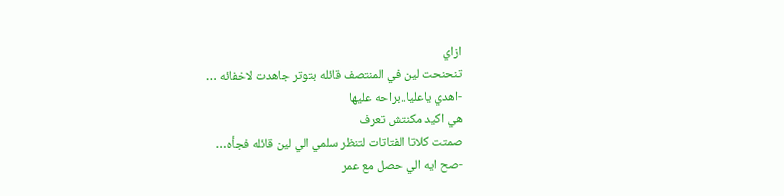ازاي
تنحنحت لين في المنتصف قائله بتوتر جاهدت لاخفائه …
-اهدي ياعليا..براحه عليها
هي اكيد مكنتش تعرف
صمتت كلاتا الفتاتات لتنظر سلمي الي لين قائله فجأه…
-صح ايه الي حصل مع عمر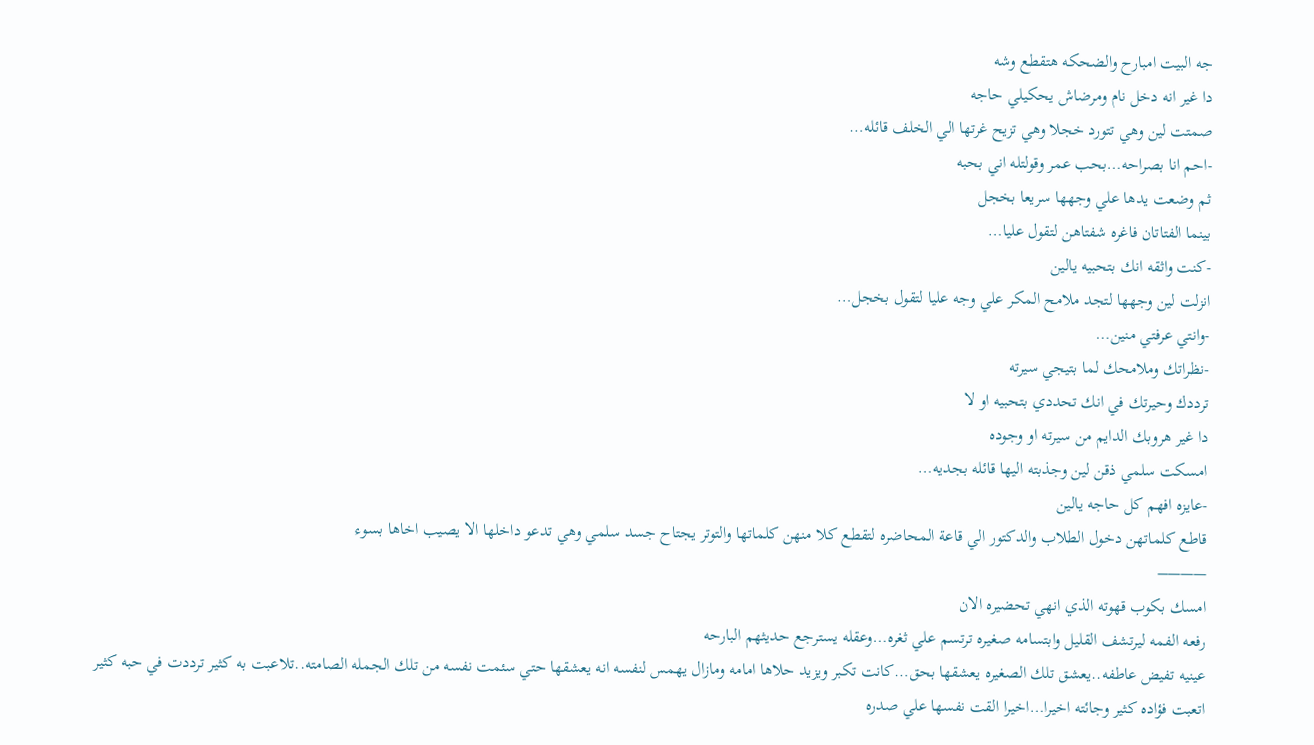جه البيت امبارح والضحكه هتقطع وشه
دا غير انه دخل نام ومرضاش يحكيلي حاجه
صمتت لين وهي تتورد خجلا وهي تزيح غرتها الي الخلف قائله…
-احم انا بصراحه…بحب عمر وقولتله اني بحبه
ثم وضعت يدها علي وجهها سريعا بخجل
بينما الفتاتان فاغره شفتاهن لتقول عليا…
-كنت واثقه انك بتحبيه يالين
انزلت لين وجهها لتجد ملامح المكر علي وجه عليا لتقول بخجل…
-وانتي عرفتي منين…
-نظراتك وملامحك لما بتيجي سيرته
ترددك وحيرتك في انك تحددي بتحبيه او لا
دا غير هروبك الدايم من سيرته او وجوده
امسكت سلمي ذقن لين وجذبته اليها قائله بجديه…
-عايزه افهم كل حاجه يالين
قاطع كلماتهن دخول الطلاب والدكتور الي قاعة المحاضره لتقطع كلا منهن كلماتها والتوتر يجتاح جسد سلمي وهي تدعو داخلها الا يصيب اخاها بسوء
———–
امسك بكوب قهوته الذي انهي تحضيره الان
رفعه الفمه ليرتشف القليل وابتسامه صغيره ترتسم علي ثغره…وعقله يسترجع حديثهم البارحه
عينيه تفيض عاطفه..يعشق تلك الصغيره يعشقها بحق…كانت تكبر ويزيد حلاها امامه ومازال يهمس لنفسه انه يعشقها حتي سئمت نفسه من تلك الجمله الصامته..تلاعبت به كثير ترددت في حبه كثير اتعبت فؤاده كثير وجائته اخيرا…اخيرا القت نفسها علي صدره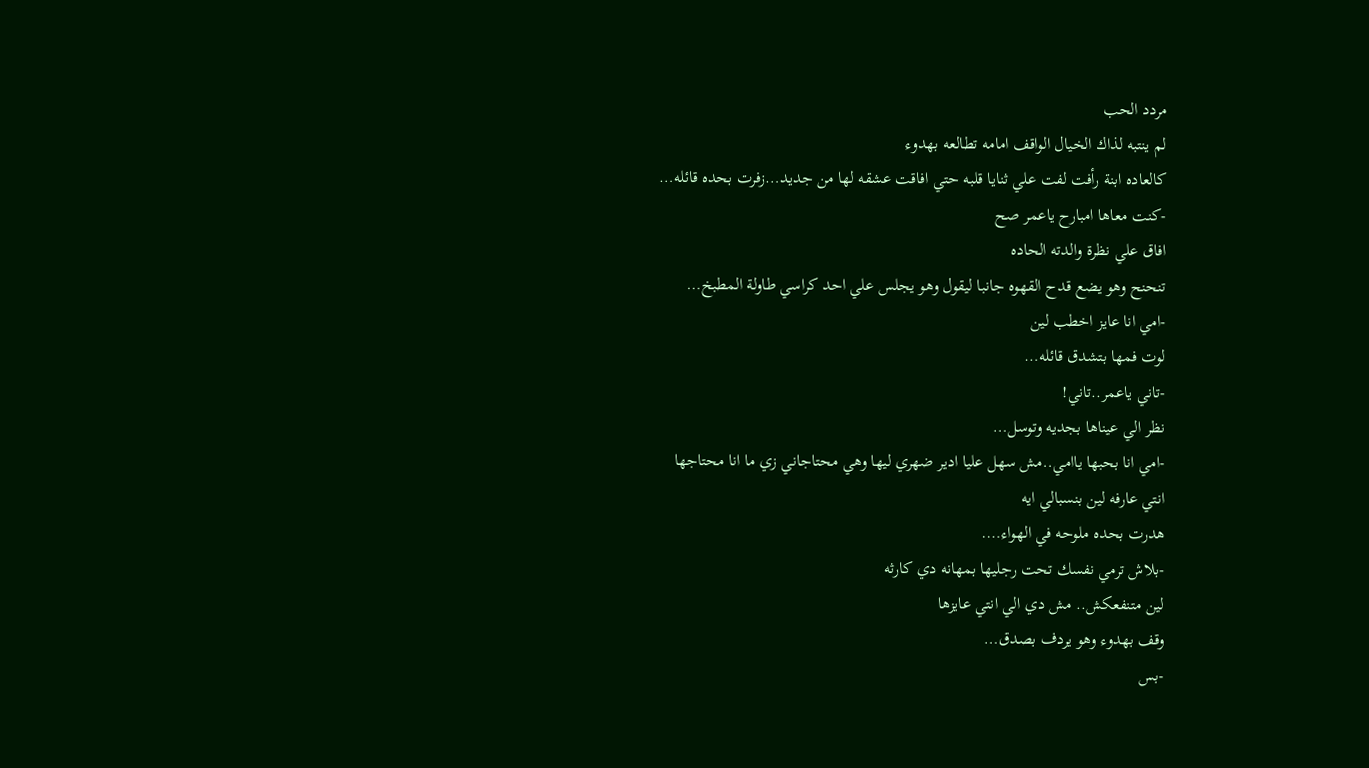مردد الحب
لم ينتبه لذاك الخيال الواقف امامه تطالعه بهدوء
كالعاده ابنة رأفت لفت علي ثنايا قلبه حتي افاقت عشقه لها من جديد…زفرت بحده قائله…
-كنت معاها امبارح ياعمر صح
افاق علي نظرة والدته الحاده
تنحنح وهو يضع قدح القهوه جانبا ليقول وهو يجلس علي احد كراسي طاولة المطبخ…
-امي انا عايز اخطب لين
لوت فمها بتشدق قائله…
-تاني ياعمر..تاني!
نظر الي عيناها بجديه وتوسل…
-امي انا بحبها ياامي..مش سهل عليا ادير ضهري ليها وهي محتاجاني زي ما انا محتاجها
انتي عارفه لين بنسبالي ايه
هدرت بحده ملوحه في الهواء….
-بلاش ترمي نفسك تحت رجليها بمهانه دي كارثه
لين متنفعكش.. مش دي الي انتي عايزها
وقف بهدوء وهو يردف بصدق…
-بس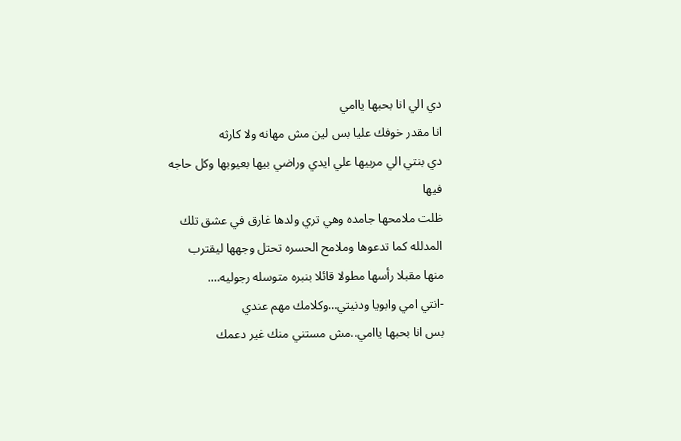دي الي انا بحبها ياامي
انا مقدر خوفك عليا بس لين مش مهانه ولا كارثه
دي بنتي الي مربيها علي ايدي وراضي بيها بعيوبها وكل حاجه فيها
ظلت ملامحها جامده وهي تري ولدها غارق في عشق تلك المدلله كما تدعوها وملامح الحسره تحتل وجهها ليقترب منها مقبلا رأسها مطولا قائلا بنبره متوسله رجوليه….
-انتي امي وابويا ودنيتي…وكلامك مهم عندي
بس انا بحبها ياامي..مش مستني منك غير دعمك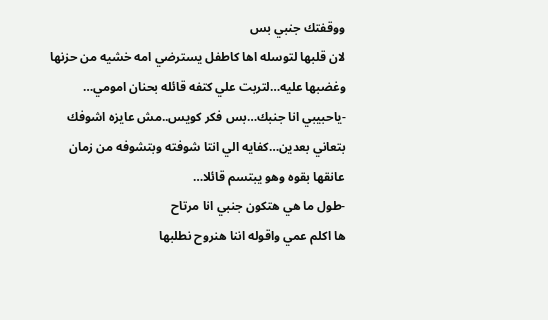ووقفتك جنبي بس
لان قلبها لتوسله اها كاطفل يسترضي امه خشيه من حزنها وغضبها عليه…لتربت علي كتفه قائله بحنان امومي…
-ياحبيبي انا جنبك…بس فكر كويس..مش عايزه اشوفك بتعاني بعدين…كفايه الي انتا شوفته وبتشوفه من زمان
عانقها بقوه وهو يبتسم قائلا…
-طول ما هي هتكون جنبي انا مرتاح
ها اكلم عمي واقوله اننا هنروح نطلبها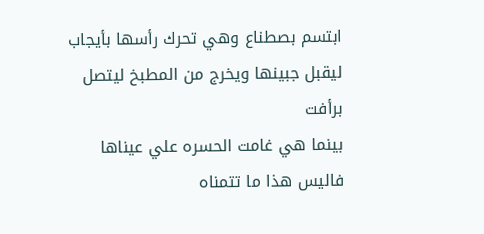ابتسم بصطناع وهي تحرك رأسها بأيجاب
ليقبل جبينها ويخرج من المطبخ ليتصل برأفت
بينما هي غامت الحسره علي عيناها
فاليس هذا ما تتمناه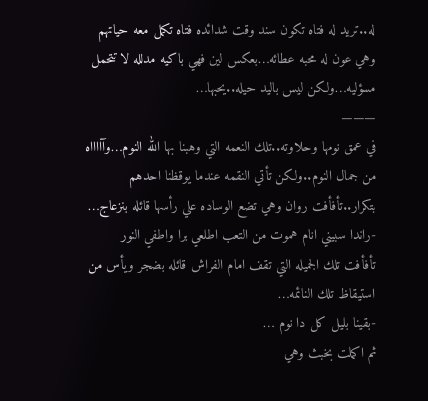له..تريد له فتاه تكون سند وقت شدائده فتاه تكمل معه حياتهم وهي عون له محبه عطائه…بعكس لين فهي باكيه مدلله لا تتحمل مسؤليه…ولكن ليس باليد حيله..يحبها…
———
في عمق نومها وحلاوته..تلك النعمه التي وهبنا بها الله النوم…وآااااه من جمال النوم..ولكن تأتي النقمه عندما يوقظنا احدهم بتكرار..تأفأفت روان وهي تضع الوساده علي رأسها قائله بنزعاج…
-راندا سبيني انام هموت من التعب اطلعي برا واطفي النور
تأفأفت تلك الجميله التي تقف امام الفراش قائله بضجر ويأس من استيقاظ تلك النائمه…
-بقينا بليل كل دا نوم …
ثم اكملت بخبث وهي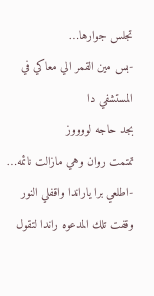تجلس جوارها…
-بس مين القمر الي معاكي في المستشفي دا
بجد حاجه لووووز
تمتمت روان وهي مازالت نائمه…
-اطلعي برا ياراندا واقفلي النور
وقفت تلك المدعوه راندا لتقول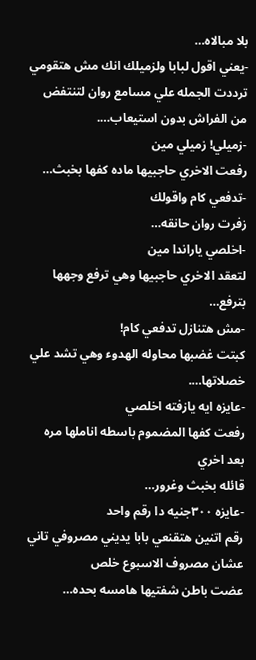بلا مبالاه…
-يعني اقول لبابا ولزميلك انك مش هتقومي
ترددت الجمله علي مسامع روان لتنتفض من الفراش بدون استيعاب….
-زميلي! زميلي مين
رفعت الاخري حاجبيها ماده كفها بخبث…
-تدفعي كام واقولك
زفرت روان حانقه…
-اخلصي ياراندا مين
لتعقد الاخري حاجبيها وهي ترفع وجهها بترفع…
-مش هتنازل تدفعي كام!
كبتت غضبها محاوله الهدوء وهي تشد علي خصلاتها….
-عايزه ايه يازفته اخلصي
رفعت كفها المضموم باسطه اناملها مره بعد اخري
قائله بخبث وغرور…
-عايزه ٣٠٠جنيه دا رقم واحد
رقم اتنين هتقنعي بابا يديني مصروفي تاني
عشان مصروف الاسبوع خلص
عضت باطن شفتيها هامسه بحده…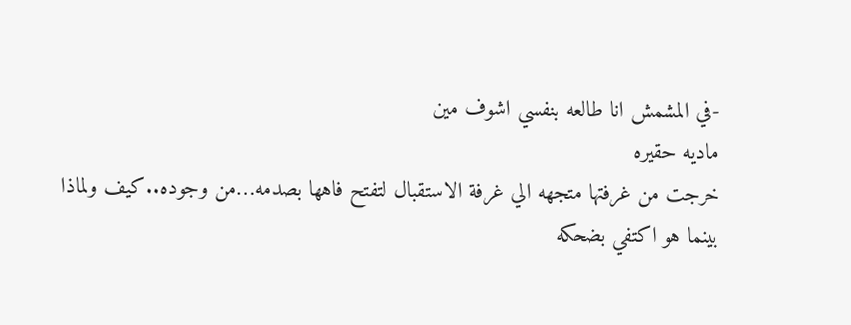-في المشمش انا طالعه بنفسي اشوف مين
ماديه حقيره
خرجت من غرفتها متجهه الي غرفة الاستقبال لتفتح فاهها بصدمه…من وجوده..كيف ولماذا
بينما هو اكتفي بضحكه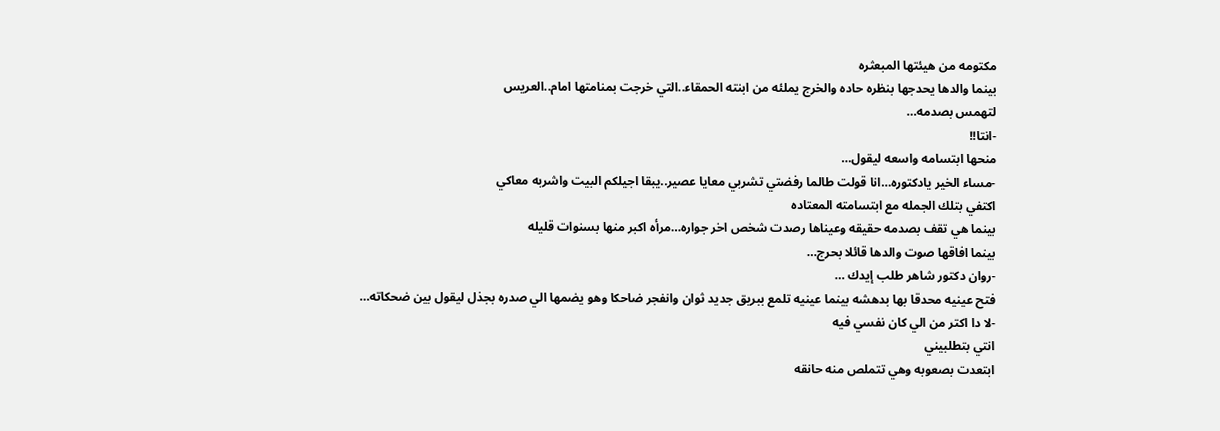مكتومه من هيئتها المبعثره
بينما والدها يحدجها بنظره حاده والخرج يملئه من ابنته الحمقاء..التي خرجت بمنامتها امام..العريس
لتهمس بصدمه…
-انتا!!
منحها ابتسامه واسعه ليقول…
-مساء الخير يادكتوره…انا قولت طالما رفضتي تشربي معايا عصير..يبقا اجيلكم البيت واشربه معاكي
اكتفي بتلك الجمله مع ابتسامته المعتاده
بينما هي تقف بصدمه حقيقه وعيناها رصدت شخص اخر جواره…مرأه اكبر منها بسنوات قليله
بينما افاقها صوت والدها قائلا بحرج…
-روان دكتور شاهر طلب إيدك …
فتح عينيه محدقا بها بدهشه بينما عينيه تلمع ببريق جديد ثوان وانفجر ضاحكا وهو يضمها الي صدره بجذل ليقول بين ضحكاته…
-لا دا اكتر من الي كان نفسي فيه
انتي بتطلبيني
ابتعدت بصعوبه وهي تتملص منه حانقه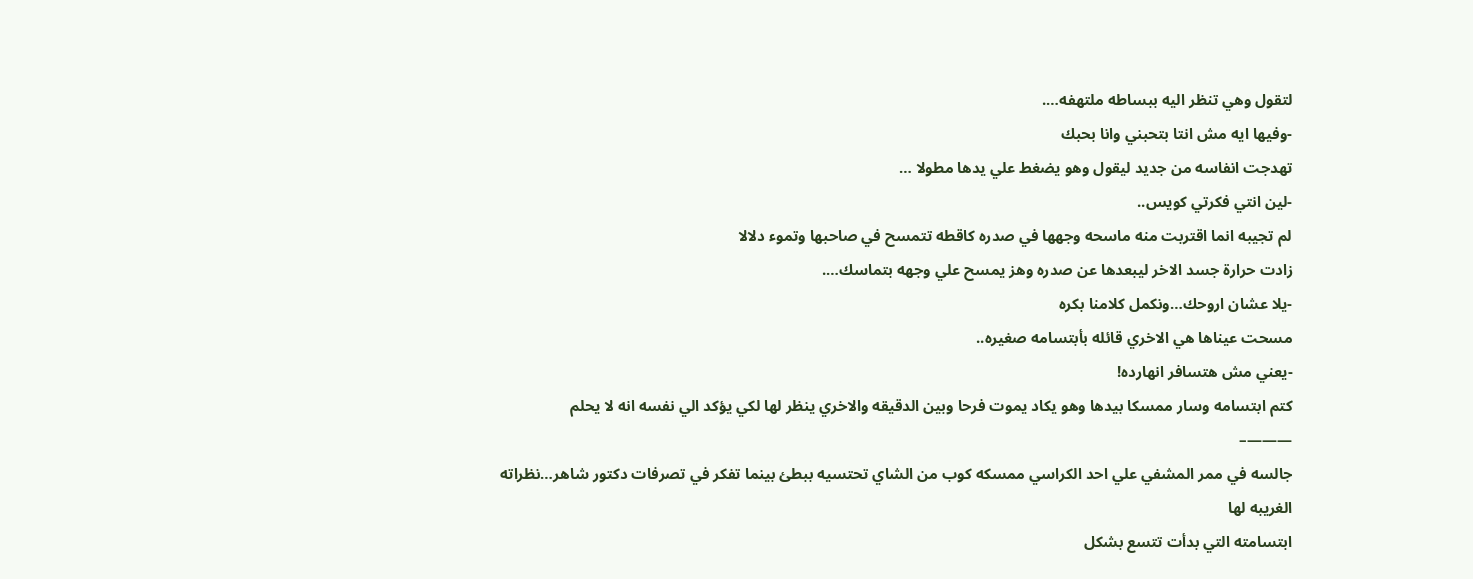لتقول وهي تنظر اليه ببساطه ملتهفه….
-وفيها ايه مش انتا بتحبني وانا بحبك
تهدجت انفاسه من جديد ليقول وهو يضغط علي يدها مطولا …
-لين انتي فكرتي كويس..
لم تجيبه انما اقتربت منه ماسحه وجهها في صدره كاقطه تتمسح في صاحبها وتموء دلالا
زادت حرارة جسد الاخر ليبعدها عن صدره وهز يمسح علي وجهه بتماسك….
-يلا عشان اروحك…ونكمل كلامنا بكره
مسحت عيناها هي الاخري قائله بأبتسامه صغيره..
-يعني مش هتسافر انهارده!
كتم ابتسامه وسار ممسكا بيدها وهو يكاد يموت فرحا وبين الدقيقه والاخري ينظر لها لكي يؤكد الي نفسه انه لا يحلم
———–
جالسه في ممر المشفي علي احد الكراسي ممسكه كوب من الشاي تحتسيه ببطئ بينما تفكر في تصرفات دكتور شاهر…نظراته الغريبه لها
ابتسامته التي بدأت تتسع بشكل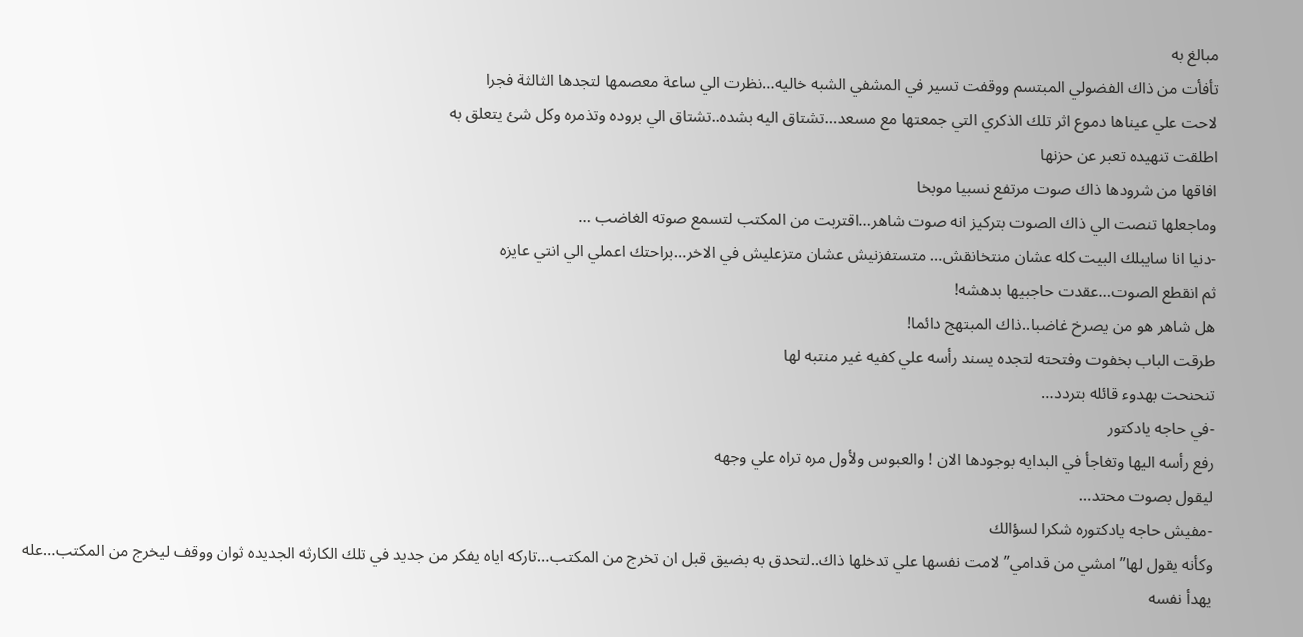مبالغ به
تأفأت من ذاك الفضولي المبتسم ووقفت تسير في المشفي الشبه خاليه…نظرت الي ساعة معصمها لتجدها الثالثة فجرا
لاحت علي عيناها دموع اثر تلك الذكري التي جمعتها مع مسعد…تشتاق اليه بشده..تشتاق الي بروده وتذمره وكل شئ يتعلق به
اطلقت تنهيده تعبر عن حزنها
افاقها من شرودها ذاك صوت مرتفع نسبيا موبخا
وماجعلها تنصت الي ذاك الصوت بتركيز انه صوت شاهر…اقتربت من المكتب لتسمع صوته الغاضب …
-دنيا انا سايبلك البيت كله عشان منتخانقش… متستفزنيش عشان متزعليش في الاخر…براحتك اعملي الي انتي عايزه
ثم انقطع الصوت…عقدت حاجبيها بدهشه!
هل شاهر هو من يصرخ غاضبا..ذاك المبتهج دائما!
طرقت الباب بخفوت وفتحته لتجده يسند رأسه علي كفيه غير منتبه لها
تنحنحت بهدوء قائله بتردد…
-في حاجه يادكتور
رفع رأسه اليها وتغاجأ في البدايه بوجودها الان ! والعبوس ولأول مره تراه علي وجهه
ليقول بصوت محتد…
-مفيش حاجه يادكتوره شكرا لسؤالك
وكأنه يقول لها”امشي من قدامي” لامت نفسها علي تدخلها ذاك..لتحدق به بضيق قبل ان تخرج من المكتب…تاركه اياه يفكر من جديد في تلك الكارثه الجديده ثوان ووقف ليخرج من المكتب…عله يهدأ نفسه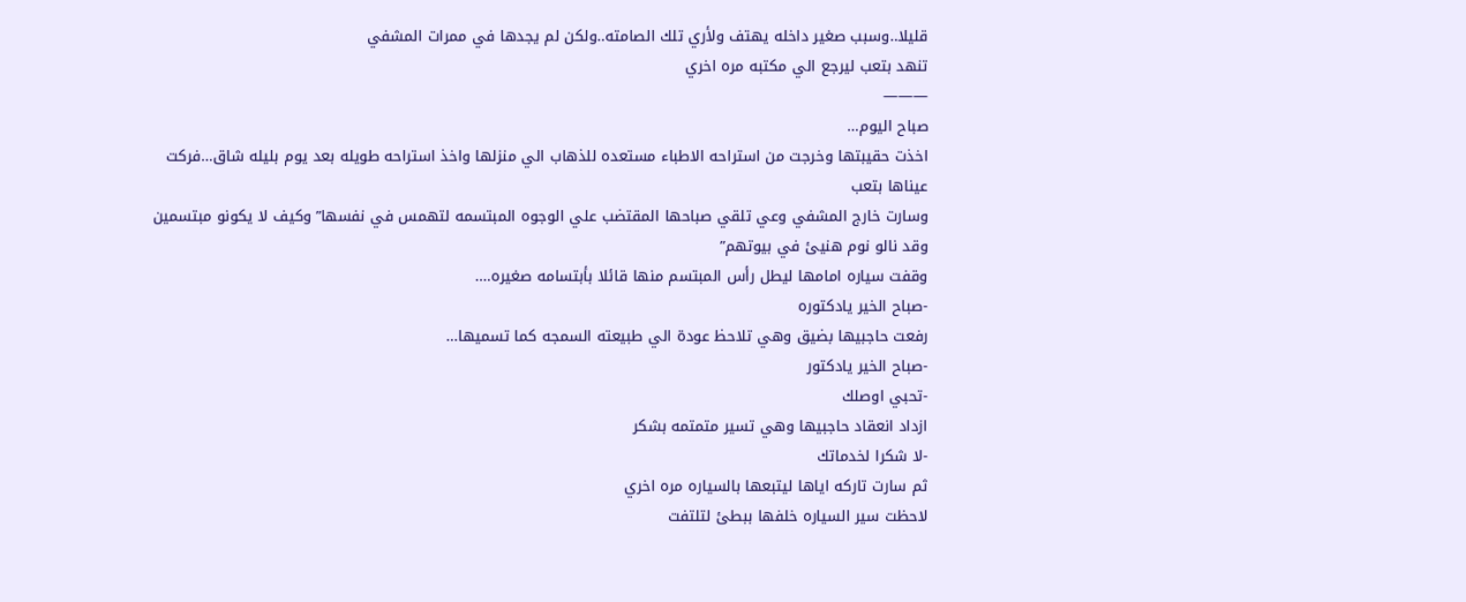قليلا..وسبب صغير داخله يهتف ولأري تلك الصامته..ولكن لم يجدها في ممرات المشفي
تنهد بتعب ليرجع الي مكتبه مره اخري
———
صباح اليوم…
اخذت حقيبتها وخرجت من استراحه الاطباء مستعده للذهاب الي منزلها واخذ استراحه طويله بعد يوم بليله شاق…فركت عيناها بتعب
وسارت خارج المشفي وعي تلقي صباحها المقتضب علي الوجوه المبتسمه لتهمس في نفسها”وكيف لا يكونو مبتسمين وقد نالو نوم هنيئ في بيوتهم”
وقفت سياره امامها ليطل رأس المبتسم منها قائلا بأبتسامه صغيره….
-صباح الخير يادكتوره
رفعت حاجبيها بضيق وهي تلاحظ عودة الي طبيعته السمجه كما تسميها…
-صباح الخير يادكتور
-تحبي اوصلك
ازداد انعقاد حاجبيها وهي تسير متمتمه بشكر
-لا شكرا لخدماتك
ثم سارت تاركه اياها ليتبعها بالسياره مره اخري
لاحظت سير السياره خلفها ببطئ لتلتفت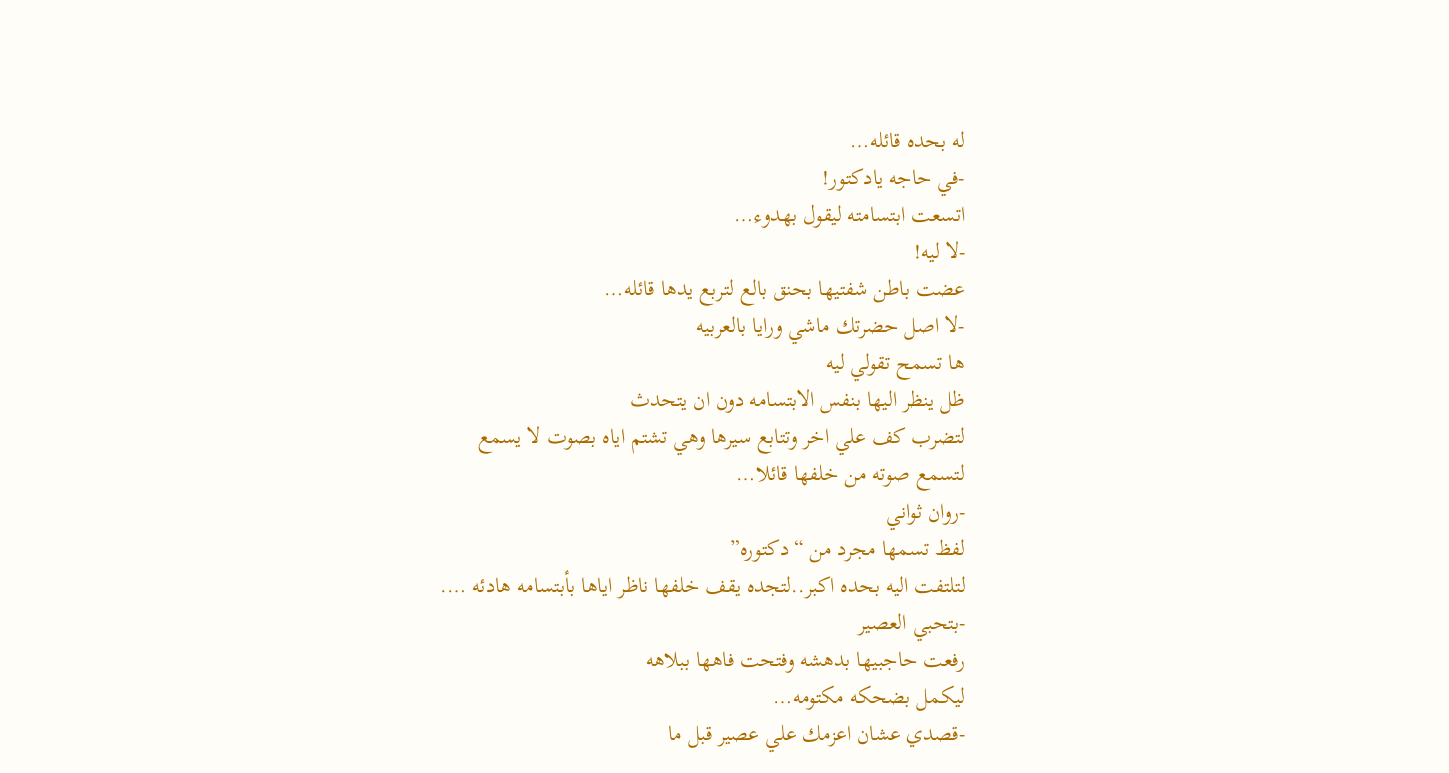له بحده قائله…
-في حاجه يادكتور!
اتسعت ابتسامته ليقول بهدوء…
-لا ليه!
عضت باطن شفتيها بحنق بالع لتربع يدها قائله…
-لا اصل حضرتك ماشي ورايا بالعربيه
ها تسمح تقولي ليه
ظل ينظر اليها بنفس الابتسامه دون ان يتحدث
لتضرب كف علي اخر وتتابع سيرها وهي تشتم اياه بصوت لا يسمع
لتسمع صوته من خلفها قائلا…
-روان ثواني
لفظ تسمها مجرد من “دكتوره”
لتلتفت اليه بحده اكبر..لتجده يقف خلفها ناظر اياها بأبتسامه هادئه ….
-بتحبي العصير
رفعت حاجبيها بدهشه وفتحت فاهها ببلاهه
ليكمل بضحكه مكتومه…
-قصدي عشان اعزمك علي عصير قبل ما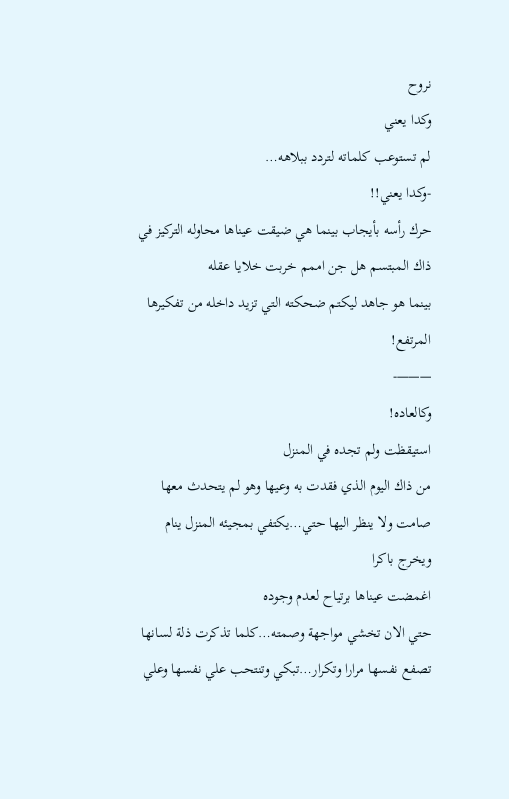نروح
وكدا يعني
لم تستوعب كلماته لتردد ببلاهه…
-وكدا يعني!!
حرك رأسه بأيجاب بينما هي ضيقت عيناها محاوله التركيز في ذاك المبتسم هل جن اممم خربت خلايا عقله
بينما هو جاهد ليكتم ضحكته التي تزيد داخله من تفكيرها المرتفع!
———-
وكالعاده!
استيقظت ولم تجده في المنزل
من ذاك اليوم الذي فقدت به وعيها وهو لم يتحدث معها صامت ولا ينظر اليها حتي…يكتفي بمجيئه المنزل ينام ويخرج باكرا
اغمضت عيناها برتياح لعدم وجوده
حتي الان تخشي مواجهة وصمته…كلما تذكرت ذلة لسانها تصفع نفسها مرارا وتكرار…تبكي وتنتحب علي نفسها وعلي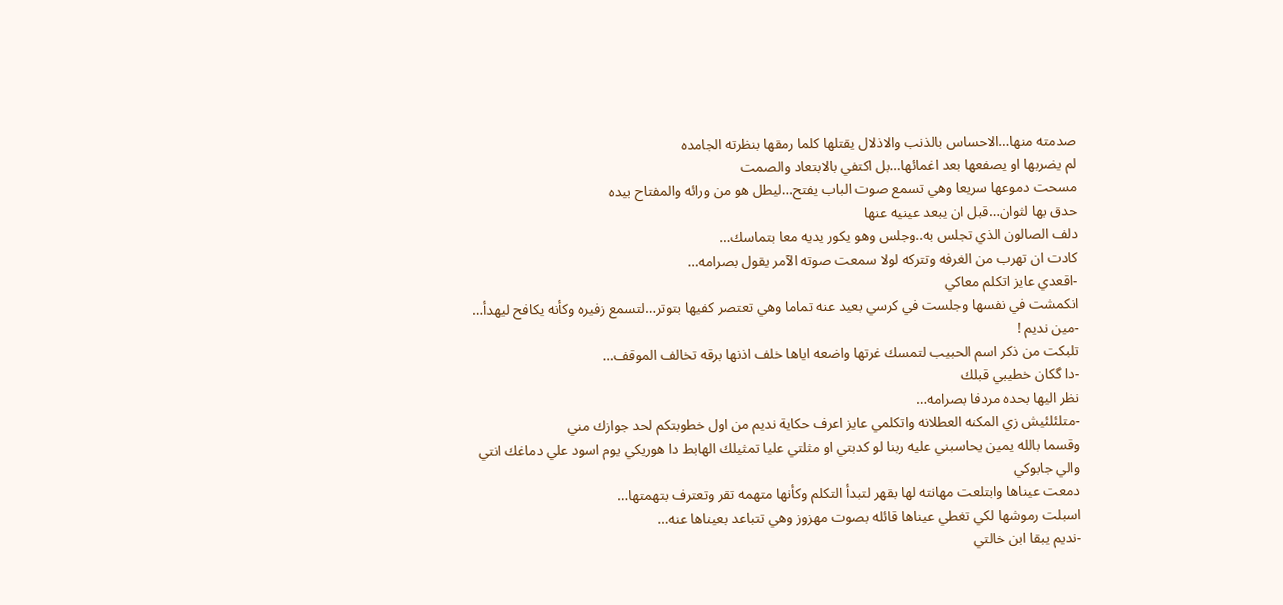صدمته منها…الاحساس بالذنب والاذلال يقتلها كلما رمقها بنظرته الجامده
لم يضربها او يصفعها بعد اغمائها…بل اكتفي بالابتعاد والصمت
مسحت دموعها سريعا وهي تسمع صوت الباب يفتح…ليطل هو من ورائه والمفتاح بيده
حدق بها لثوان…قبل ان يبعد عينيه عنها
دلف الصالون الذي تجلس به..وجلس وهو يكور يديه معا بتماسك…
كادت ان تهرب من الغرفه وتتركه لولا سمعت صوته الآمر يقول بصرامه…
-اقعدي عايز اتكلم معاكي
انكمشت في نفسها وجلست في كرسي بعيد عنه تماما وهي تعتصر كفيها بتوتر…لتسمع زفيره وكأنه يكافح ليهدأ…
-مين نديم !
تلبكت من ذكر اسم الحبيب لتمسك غرتها واضعه اياها خلف اذنها برقه تخالف الموقف…
-دا گكان خطيبي قبلك
نظر اليها بحده مردفا بصرامه…
-متلئلئيش زي المكنه العطلانه واتكلمي عايز اعرف حكاية نديم من اول خطوبتكم لحد جوازك مني
وقسما بالله يمين يحاسبني عليه ربنا لو كدبتي او مثلتي عليا تمثيلك الهابط دا هوريكي يوم اسود علي دماغك انتي والي جابوكي
دمعت عيناها وابتلعت مهانته لها بقهر لتبدأ التكلم وكأنها متهمه تقر وتعترف بتهمتها…
اسبلت رموشها لكي تغطي عيناها قائله بصوت مهزوز وهي تتباعد بعيناها عنه…
-نديم يبقا ابن خالتي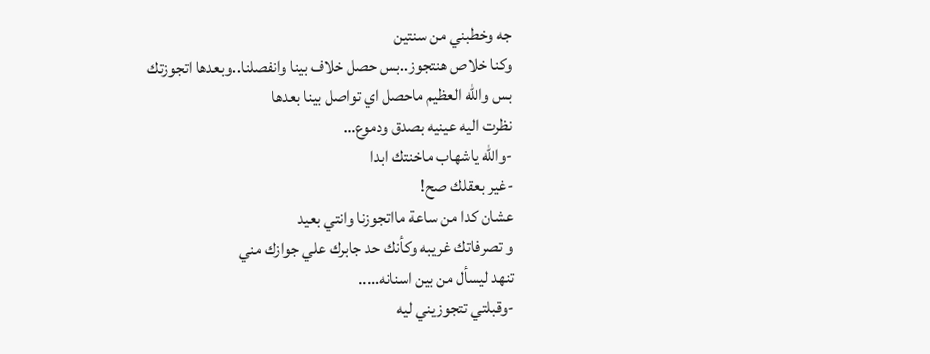جه وخطبني من سنتين
وكنا خلاص هنتجوز..بس حصل خلاف بينا وانفصلنا..وبعدها اتجوزتك
بس والله العظيم ماحصل اي تواصل بينا بعدها
نظرت اليه عينيه بصدق ودموع…
-والله ياشهاب ماخنتك ابدا
-غير بعقلك صح!
عشان كدا من ساعة مااتجوزنا وانتي بعيد
و تصرفاتك غريبه وكأنك حد جابرك علي جوازك مني
تنهد ليسأل من بين اسنانه…..
-وقبلتي تتجوزيني ليه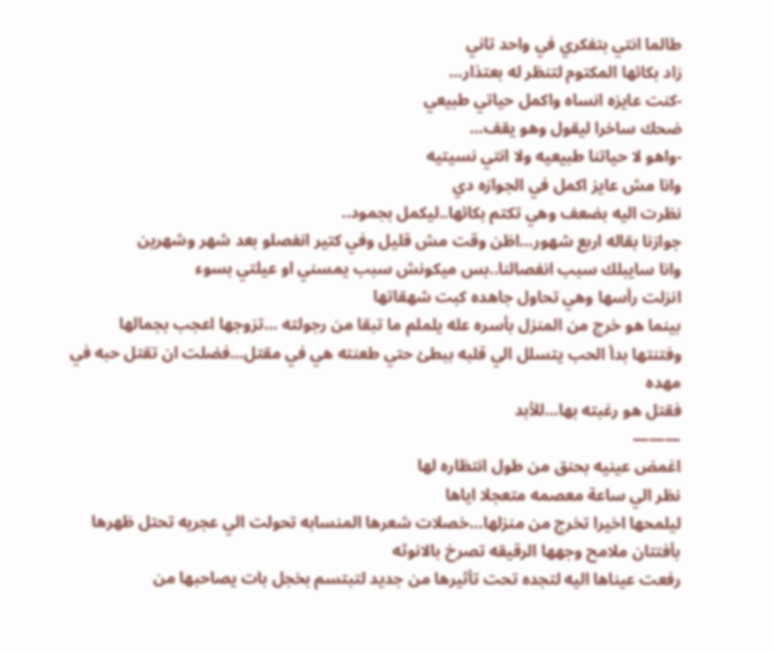طالما انتي بتفكري في واحد تاني
زاد بكائها المكتوم لتنظر له بعتذار…
-كنت عايزه انساه واكمل حياتي طبيعي
ضحك ساخرا ليقول وهو يقف…
-واهو لا حياتنا طبيعيه ولا انتي نسيتيه
وانا مش عايز اكمل في الجوازه دي
نظرت اليه بضعف وهي تكتم بكائها..ليكمل بجمود..
جوازنا بقاله اربع شهور…اظن وقت مش قليل وفي كتير انفصلو بعد شهر وشهرين
وانا سايبلك سبب انفصالنا..بس ميكونش سبب يمسني او عيلتي بسوء
انزلت رأسها وهي تحاول جاهده كبت شهقاتها
بينما هو خرج من المنزل بأسره عله يلملم ما تبقا من رجولته …تزوجها اعجب بجمالها وفتنتها بدأ الحب يتسلل الي قلبه ببطئ حتي طعنته هي في مقتل…فضلت ان تقتل حبه في مهده
فقتل هو رغبته بها…للأبد
———
اغمض عينيه بحنق من طول انتظاره لها
نظر الي ساعة معصمه متعجلا اياها
ليلمحها اخيرا تخرج من منزلها…خصلات شعرها المنسابه تحولت الي عجريه تحتل ظهرها بأفتتان ملامح وجهها الرقيقه تصرخ بالانوثه
رفعت عيناها اليه لتجده تحت تأثيرها من جديد لتبتسم بخجل بات يصاحبها من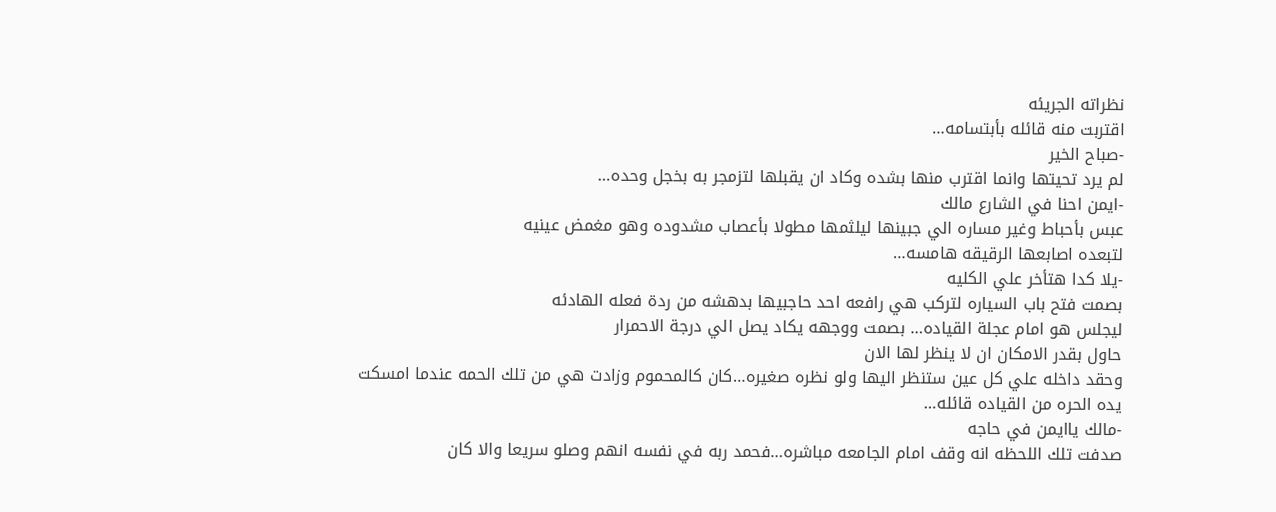نظراته الجريئه
اقتربت منه قائله بأبتسامه…
-صباح الخير
لم يرد تحيتها وانما اقترب منها بشده وكاد ان يقبلها لتزمجر به بخجل وحده…
-ايمن احنا في الشارع مالك
عبس بأحباط وغير مساره الي جبينها ليلثمها مطولا بأعصاب مشدوده وهو مغمض عينيه
لتبعده اصابعها الرقيقه هامسه…
-يلا كدا هتأخر علي الكليه
بصمت فتح باب السياره لتركب هي رافعه احد حاجبيها بدهشه من ردة فعله الهادئه
ليجلس هو امام عجلة القياده… بصمت ووجهه يكاد يصل الي درجة الاحمرار
حاول بقدر الامكان ان لا ينظر لها الان
وحقد داخله علي كل عين ستنظر اليها ولو نظره صغيره…كان كالمحموم وزادت هي من تلك الحمه عندما امسكت يده الحره من القياده قائله…
-مالك ياايمن في حاجه
صدفت تلك اللحظه انه وقف امام الجامعه مباشره…فحمد ربه في نفسه انهم وصلو سريعا والا كان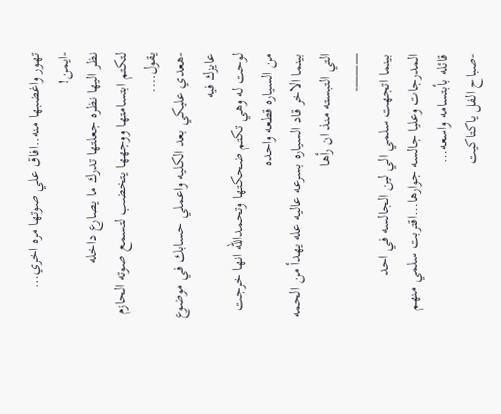تهور واغضبها منه..افاق علي صوتها مره اخري…
-ايمن!
نظر اليها نظره جعلتها تدرك ما يصارع داخله
لتكتم ابتسامتها ووجهها يتخضب لتسمع صوته الحازم يقول….
-هعدي عليكي بعد الكليه واعملي حسابك في موضوع عايزك فيه
لوحت له وهي تكتم ضحكتها وتحمدالله انها خرجت من السياره قطعه واحده
بينما الاخر قاد السياره بسرعه عاليه عله يهدأ من الحمه التي التبسته منذ ان رأها
———-
بينما اتجهت سلمي الي لين الجالسه في احد المدرجات وعليا جالسه جوارها…اقتربت سلمي منهم قائله بأبتسامه واسعه…
-صباح الفل ياكتاكيت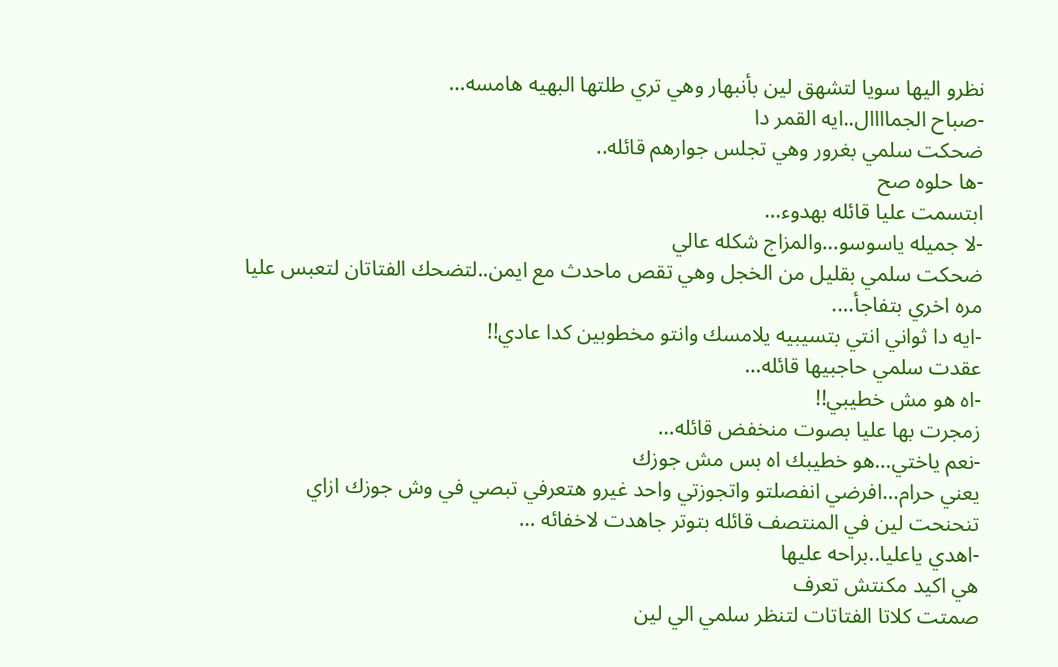نظرو اليها سويا لتشهق لين بأنبهار وهي تري طلتها البهيه هامسه…
-صباح الجماااال..ايه القمر دا
ضحكت سلمي بغرور وهي تجلس جوارهم قائله..
-ها حلوه صح
ابتسمت عليا قائله بهدوء…
-لا جميله ياسوسو…والمزاج شكله عالي
ضحكت سلمي بقليل من الخجل وهي تقص ماحدث مع ايمن..لتضحك الفتاتان لتعبس عليا مره اخري بتفاجأ….
-ايه دا ثواني انتي بتسيبيه يلامسك وانتو مخطوبين كدا عادي!!
عقدت سلمي حاجبيها قائله…
-اه هو مش خطيبي!!
زمجرت بها عليا بصوت منخفض قائله…
-نعم ياختي…هو خطيبك اه بس مش جوزك
يعني حرام…افرضي انفصلتو واتجوزتي واحد غيرو هتعرفي تبصي في وش جوزك ازاي
تنحنحت لين في المنتصف قائله بتوتر جاهدت لاخفائه …
-اهدي ياعليا..براحه عليها
هي اكيد مكنتش تعرف
صمتت كلاتا الفتاتات لتنظر سلمي الي لين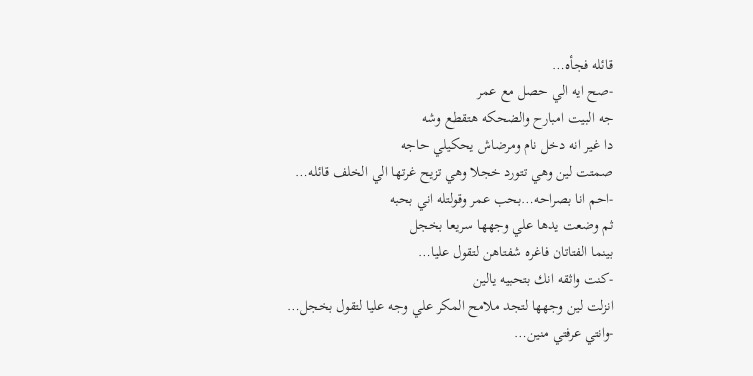قائله فجأه…
-صح ايه الي حصل مع عمر
جه البيت امبارح والضحكه هتقطع وشه
دا غير انه دخل نام ومرضاش يحكيلي حاجه
صمتت لين وهي تتورد خجلا وهي تزيح غرتها الي الخلف قائله…
-احم انا بصراحه…بحب عمر وقولتله اني بحبه
ثم وضعت يدها علي وجهها سريعا بخجل
بينما الفتاتان فاغره شفتاهن لتقول عليا…
-كنت واثقه انك بتحبيه يالين
انزلت لين وجهها لتجد ملامح المكر علي وجه عليا لتقول بخجل…
-وانتي عرفتي منين…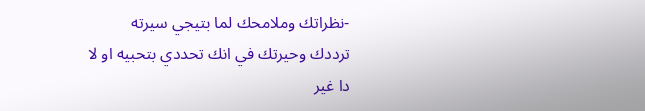-نظراتك وملامحك لما بتيجي سيرته
ترددك وحيرتك في انك تحددي بتحبيه او لا
دا غير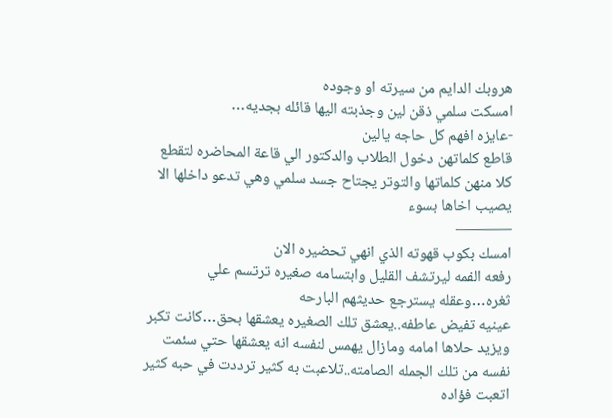هروبك الدايم من سيرته او وجوده
امسكت سلمي ذقن لين وجذبته اليها قائله بجديه…
-عايزه افهم كل حاجه يالين
قاطع كلماتهن دخول الطلاب والدكتور الي قاعة المحاضره لتقطع كلا منهن كلماتها والتوتر يجتاح جسد سلمي وهي تدعو داخلها الا يصيب اخاها بسوء
———–
امسك بكوب قهوته الذي انهي تحضيره الان
رفعه الفمه ليرتشف القليل وابتسامه صغيره ترتسم علي ثغره…وعقله يسترجع حديثهم البارحه
عينيه تفيض عاطفه..يعشق تلك الصغيره يعشقها بحق…كانت تكبر ويزيد حلاها امامه ومازال يهمس لنفسه انه يعشقها حتي سئمت نفسه من تلك الجمله الصامته..تلاعبت به كثير ترددت في حبه كثير اتعبت فؤاده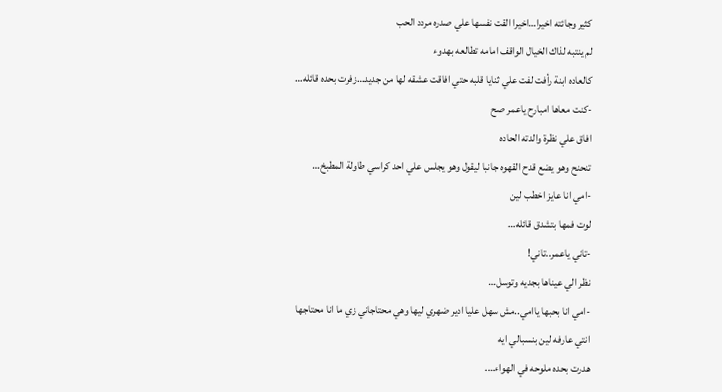كثير وجائته اخيرا…اخيرا القت نفسها علي صدره مردد الحب
لم ينتبه لذاك الخيال الواقف امامه تطالعه بهدوء
كالعاده ابنة رأفت لفت علي ثنايا قلبه حتي افاقت عشقه لها من جديد…زفرت بحده قائله…
-كنت معاها امبارح ياعمر صح
افاق علي نظرة والدته الحاده
تنحنح وهو يضع قدح القهوه جانبا ليقول وهو يجلس علي احد كراسي طاولة المطبخ…
-امي انا عايز اخطب لين
لوت فمها بتشدق قائله…
-تاني ياعمر..تاني!
نظر الي عيناها بجديه وتوسل…
-امي انا بحبها ياامي..مش سهل عليا ادير ضهري ليها وهي محتاجاني زي ما انا محتاجها
انتي عارفه لين بنسبالي ايه
هدرت بحده ملوحه في الهواء….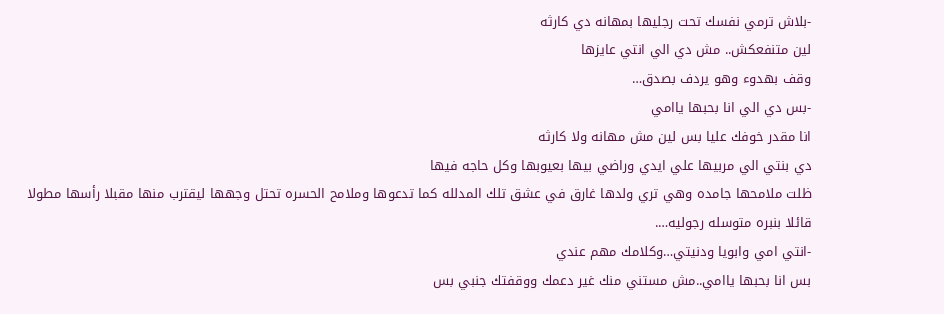-بلاش ترمي نفسك تحت رجليها بمهانه دي كارثه
لين متنفعكش.. مش دي الي انتي عايزها
وقف بهدوء وهو يردف بصدق…
-بس دي الي انا بحبها ياامي
انا مقدر خوفك عليا بس لين مش مهانه ولا كارثه
دي بنتي الي مربيها علي ايدي وراضي بيها بعيوبها وكل حاجه فيها
ظلت ملامحها جامده وهي تري ولدها غارق في عشق تلك المدلله كما تدعوها وملامح الحسره تحتل وجهها ليقترب منها مقبلا رأسها مطولا قائلا بنبره متوسله رجوليه….
-انتي امي وابويا ودنيتي…وكلامك مهم عندي
بس انا بحبها ياامي..مش مستني منك غير دعمك ووقفتك جنبي بس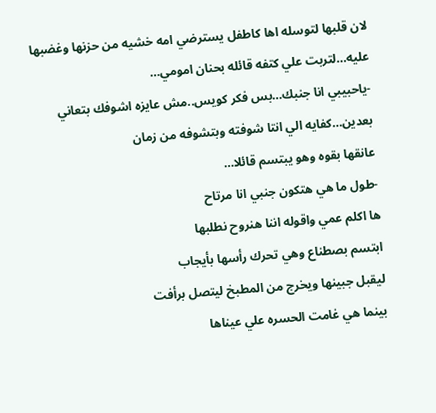لان قلبها لتوسله اها كاطفل يسترضي امه خشيه من حزنها وغضبها عليه…لتربت علي كتفه قائله بحنان امومي…
-ياحبيبي انا جنبك…بس فكر كويس..مش عايزه اشوفك بتعاني بعدين…كفايه الي انتا شوفته وبتشوفه من زمان
عانقها بقوه وهو يبتسم قائلا…
-طول ما هي هتكون جنبي انا مرتاح
ها اكلم عمي واقوله اننا هنروح نطلبها
ابتسم بصطناع وهي تحرك رأسها بأيجاب
ليقبل جبينها ويخرج من المطبخ ليتصل برأفت
بينما هي غامت الحسره علي عيناها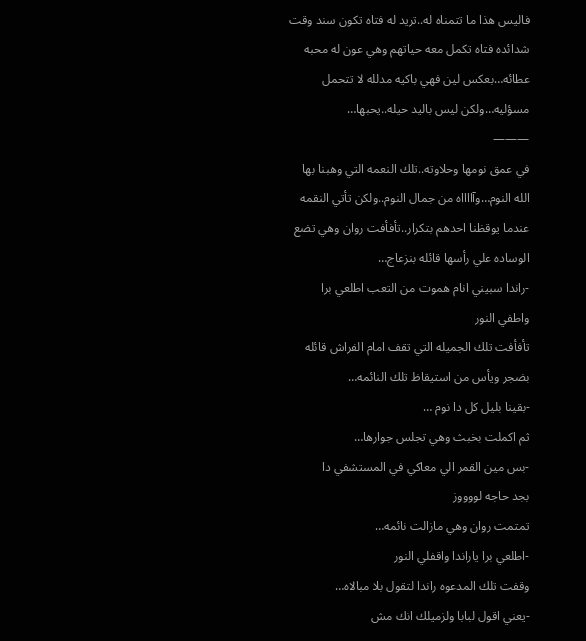فاليس هذا ما تتمناه له..تريد له فتاه تكون سند وقت شدائده فتاه تكمل معه حياتهم وهي عون له محبه عطائه…بعكس لين فهي باكيه مدلله لا تتحمل مسؤليه…ولكن ليس باليد حيله..يحبها…
———
في عمق نومها وحلاوته..تلك النعمه التي وهبنا بها الله النوم…وآااااه من جمال النوم..ولكن تأتي النقمه عندما يوقظنا احدهم بتكرار..تأفأفت روان وهي تضع الوساده علي رأسها قائله بنزعاج…
-راندا سبيني انام هموت من التعب اطلعي برا واطفي النور
تأفأفت تلك الجميله التي تقف امام الفراش قائله بضجر ويأس من استيقاظ تلك النائمه…
-بقينا بليل كل دا نوم …
ثم اكملت بخبث وهي تجلس جوارها…
-بس مين القمر الي معاكي في المستشفي دا
بجد حاجه لووووز
تمتمت روان وهي مازالت نائمه…
-اطلعي برا ياراندا واقفلي النور
وقفت تلك المدعوه راندا لتقول بلا مبالاه…
-يعني اقول لبابا ولزميلك انك مش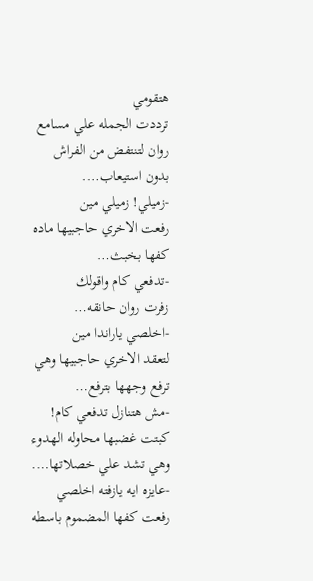هتقومي
ترددت الجمله علي مسامع روان لتنتفض من الفراش بدون استيعاب….
-زميلي! زميلي مين
رفعت الاخري حاجبيها ماده كفها بخبث…
-تدفعي كام واقولك
زفرت روان حانقه…
-اخلصي ياراندا مين
لتعقد الاخري حاجبيها وهي ترفع وجهها بترفع…
-مش هتنازل تدفعي كام!
كبتت غضبها محاوله الهدوء وهي تشد علي خصلاتها….
-عايزه ايه يازفته اخلصي
رفعت كفها المضموم باسطه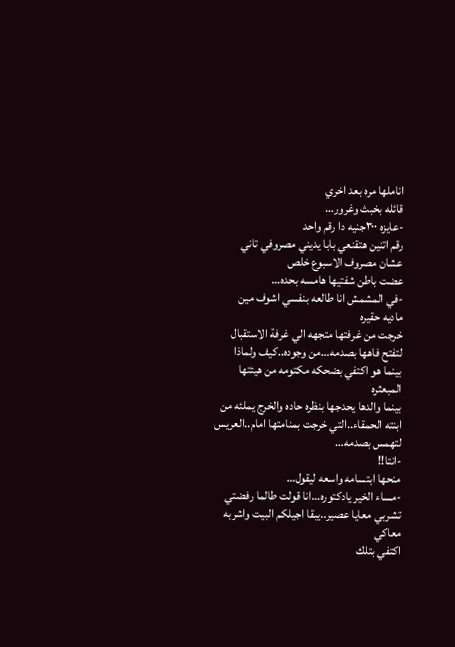اناملها مره بعد اخري
قائله بخبث وغرور…
-عايزه ٣٠٠جنيه دا رقم واحد
رقم اتنين هتقنعي بابا يديني مصروفي تاني
عشان مصروف الاسبوع خلص
عضت باطن شفتيها هامسه بحده…
-في المشمش انا طالعه بنفسي اشوف مين
ماديه حقيره
خرجت من غرفتها متجهه الي غرفة الاستقبال لتفتح فاهها بصدمه…من وجوده..كيف ولماذا
بينما هو اكتفي بضحكه مكتومه من هيئتها المبعثره
بينما والدها يحدجها بنظره حاده والخرج يملئه من ابنته الحمقاء..التي خرجت بمنامتها امام..العريس
لتهمس بصدمه…
-انتا!!
منحها ابتسامه واسعه ليقول…
-مساء الخير يادكتوره…انا قولت طالما رفضتي تشربي معايا عصير..يبقا اجيلكم البيت واشربه معاكي
اكتفي بتلك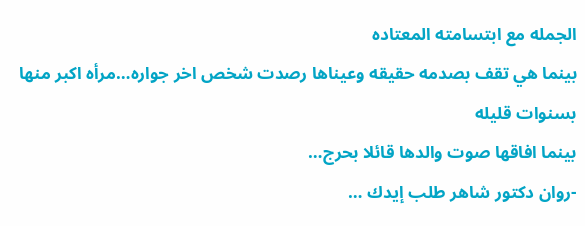الجمله مع ابتسامته المعتاده
بينما هي تقف بصدمه حقيقه وعيناها رصدت شخص اخر جواره…مرأه اكبر منها بسنوات قليله
بينما افاقها صوت والدها قائلا بحرج…
-روان دكتور شاهر طلب إيدك …